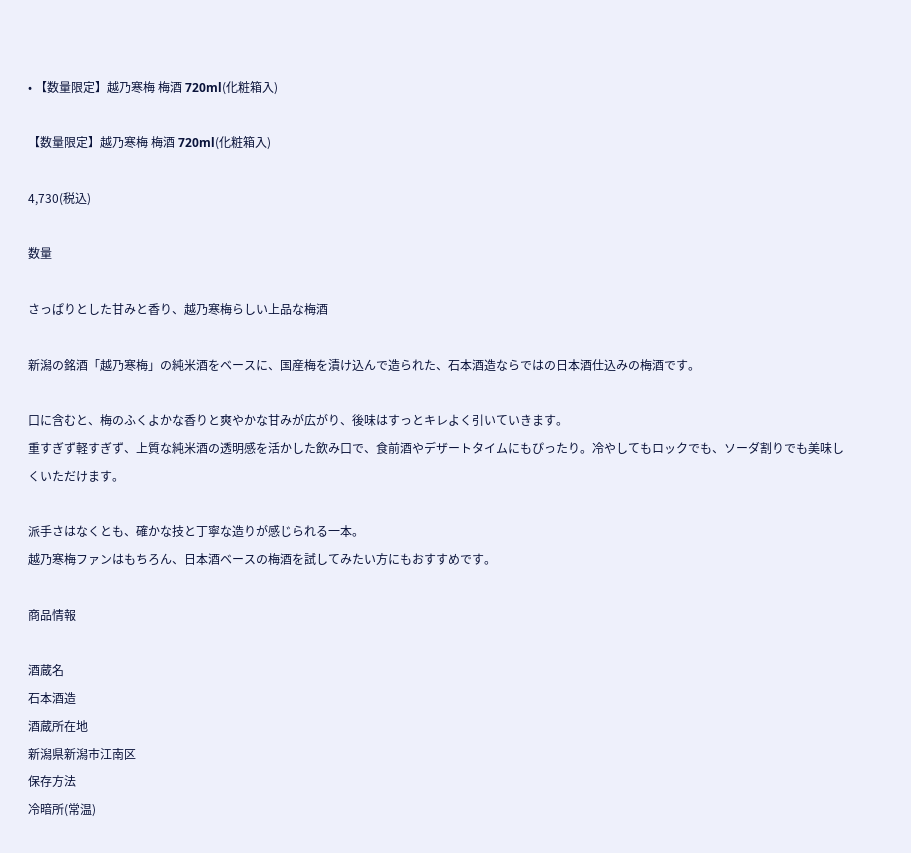• 【数量限定】越乃寒梅 梅酒 720ml(化粧箱入)

【数量限定】越乃寒梅 梅酒 720ml(化粧箱入)

4,730(税込)

数量

さっぱりとした甘みと香り、越乃寒梅らしい上品な梅酒

新潟の銘酒「越乃寒梅」の純米酒をベースに、国産梅を漬け込んで造られた、石本酒造ならではの日本酒仕込みの梅酒です。

口に含むと、梅のふくよかな香りと爽やかな甘みが広がり、後味はすっとキレよく引いていきます。
重すぎず軽すぎず、上質な純米酒の透明感を活かした飲み口で、食前酒やデザートタイムにもぴったり。冷やしてもロックでも、ソーダ割りでも美味しくいただけます。

派手さはなくとも、確かな技と丁寧な造りが感じられる一本。
越乃寒梅ファンはもちろん、日本酒ベースの梅酒を試してみたい方にもおすすめです。

商品情報

酒蔵名
石本酒造
酒蔵所在地
新潟県新潟市江南区
保存方法
冷暗所(常温)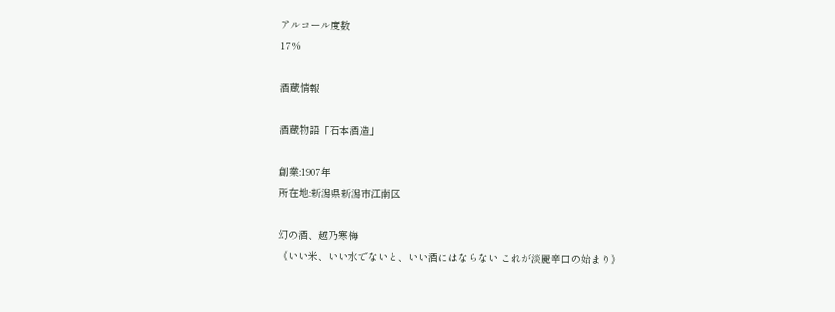アルコール度数
17%

酒蔵情報

酒蔵物語「石本酒造」

創業:1907年
所在地:新潟県新潟市江南区

幻の酒、越乃寒梅
《いい米、いい水でないと、いい酒にはならない これが淡麗辛口の始まり》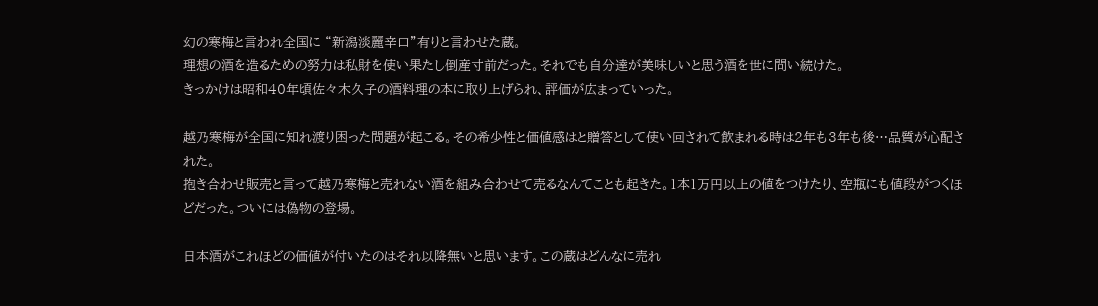幻の寒梅と言われ全国に “新潟淡麗辛口”有りと言わせた蔵。
理想の酒を造るための努力は私財を使い果たし倒産寸前だった。それでも自分達が美味しいと思う酒を世に問い続けた。
きっかけは昭和40年頃佐々木久子の酒料理の本に取り上げられ、評価が広まっていった。

越乃寒梅が全国に知れ渡り困った問題が起こる。その希少性と価値感はと贈答として使い回されて飲まれる時は2年も3年も後…品質が心配された。
抱き合わせ販売と言って越乃寒梅と売れない酒を組み合わせて売るなんてことも起きた。1本1万円以上の値をつけたり、空瓶にも値段がつくほどだった。ついには偽物の登場。

日本酒がこれほどの価値が付いたのはそれ以降無いと思います。この蔵はどんなに売れ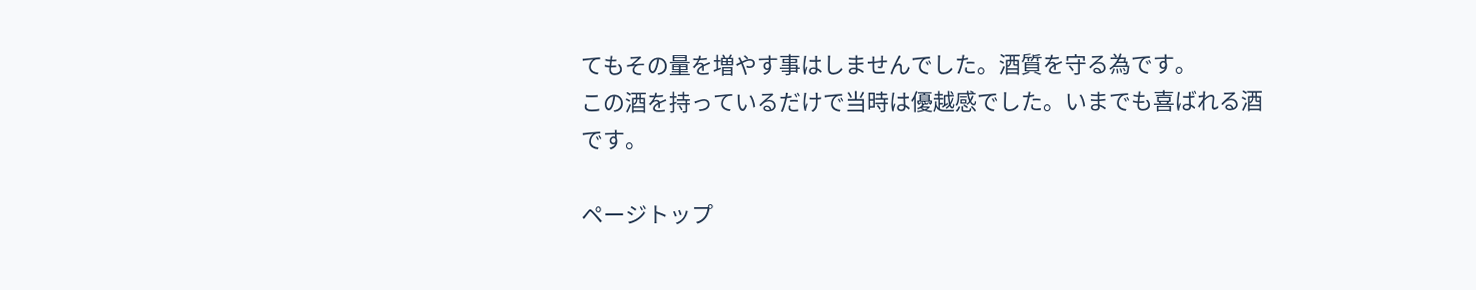てもその量を増やす事はしませんでした。酒質を守る為です。
この酒を持っているだけで当時は優越感でした。いまでも喜ばれる酒です。

ページトップ